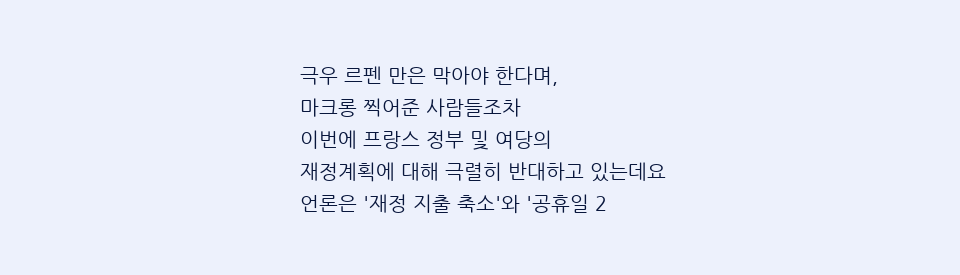극우 르펜 만은 막아야 한다며,
마크롱 찍어준 사람들조차
이번에 프랑스 정부 및 여당의
재정계획에 대해 극렬히 반대하고 있는데요
언론은 '재정 지출 축소'와 '공휴일 2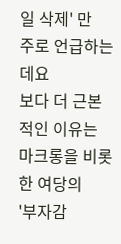일 삭제' 만
주로 언급하는데요
보다 더 근본적인 이유는
마크롱을 비롯한 여당의
'부자감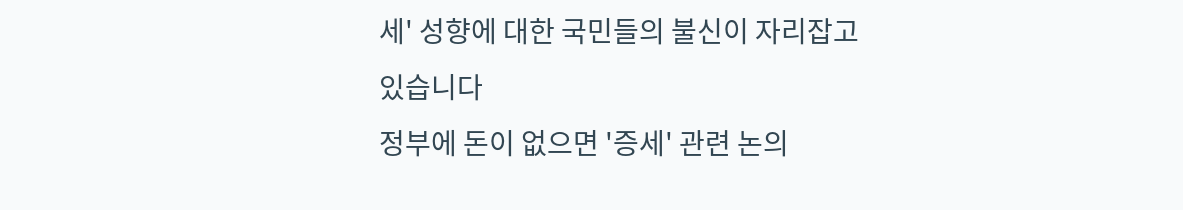세' 성향에 대한 국민들의 불신이 자리잡고
있습니다
정부에 돈이 없으면 '증세' 관련 논의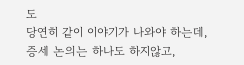도
당연히 같이 이야기가 나와야 하는데,
증세 논의는 하나도 하지않고,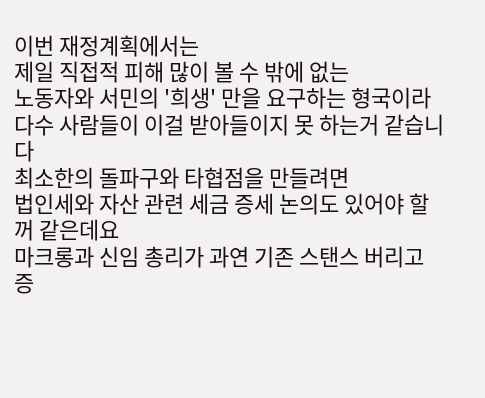이번 재정계획에서는
제일 직접적 피해 많이 볼 수 밖에 없는
노동자와 서민의 '희생' 만을 요구하는 형국이라
다수 사람들이 이걸 받아들이지 못 하는거 같습니다
최소한의 돌파구와 타협점을 만들려면
법인세와 자산 관련 세금 증세 논의도 있어야 할 꺼 같은데요
마크롱과 신임 총리가 과연 기존 스탠스 버리고
증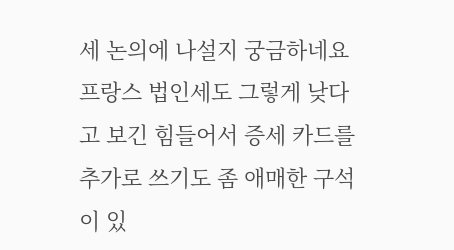세 논의에 나설지 궁금하네요
프랑스 법인세도 그렇게 낮다고 보긴 힘들어서 증세 카드를 추가로 쓰기도 좀 애매한 구석이 있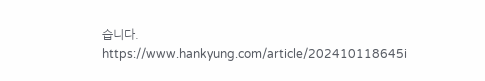습니다.
https://www.hankyung.com/article/202410118645i